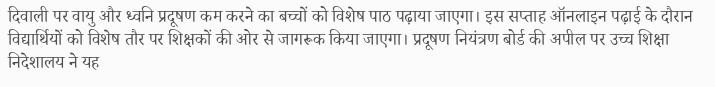दिवाली पर वायु और ध्वनि प्रदूषण कम करने का बच्चों को विशेष पाठ पढ़ाया जाएगा। इस सप्ताह ऑनलाइन पढ़ाई के दौरान विद्यार्थियों को विशेष तौर पर शिक्षकों की ओर से जागरूक किया जाएगा। प्रदूषण नियंत्रण बोर्ड की अपील पर उच्च शिक्षा निदेशालय ने यह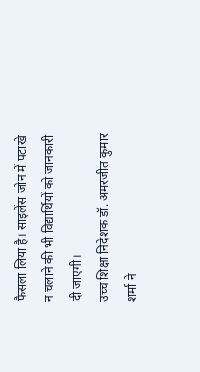फैसला लिया है। साइलेंस जोन में पटाखे न चलाने की भी विद्यार्थियों को जानकारी दी जाएगी।
उच्च शिक्षा निदेशक डॉ. अमरजीत कुमार शर्मा ने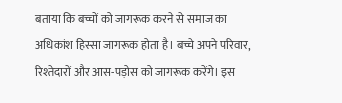बताया कि बच्चों को जागरूक करने से समाज का अधिकांश हिस्सा जागरूक होता है। बच्चे अपने परिवार, रिश्तेदारों और आस-पड़ोस को जागरूक करेंगे। इस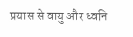प्रयास से वायु और ध्वनि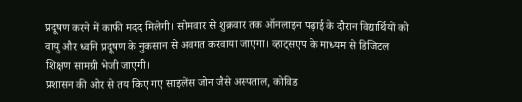प्रदूषण करने में काफी मदद मिलेगी। सोमवार से शुक्रवार तक ऑनलाइन पढ़ाई के दौरान विद्यार्थियों को वायु और ध्वनि प्रदूषण के नुकसान से अवगत करवाया जाएगा। व्हाट्सएप के माध्यम से डिजिटल शिक्षण सामग्री भेजी जाएगी।
प्रशासन की ओर से तय किए गए साइलेंस जोन जैसे अस्पताल, कोविड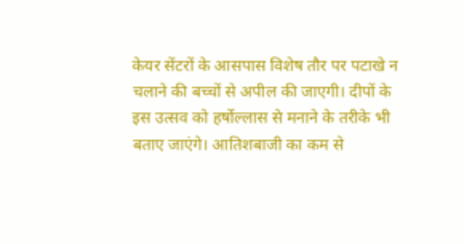केयर सेंटरों के आसपास विशेष तौर पर पटाखे न चलाने की बच्चों से अपील की जाएगी। दीपों के इस उत्सव को हर्षोल्लास से मनाने के तरीके भी बताए जाएंगे। आतिशबाजी का कम से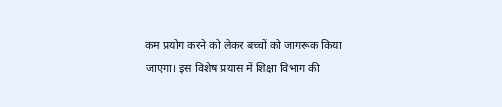कम प्रयोग करने को लेकर बच्चों को जागरूक किया जाएगा। इस विशेष प्रयास में शिक्षा विभाग की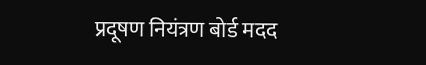प्रदूषण नियंत्रण बोर्ड मदद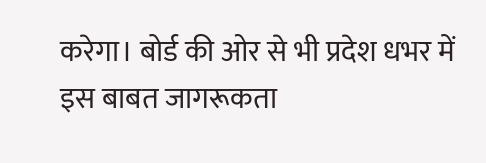करेगा। बोर्ड की ओर से भी प्रदेश धभर में इस बाबत जागरूकता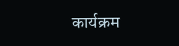कार्यक्रम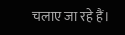चलाए जा रहे हैं।